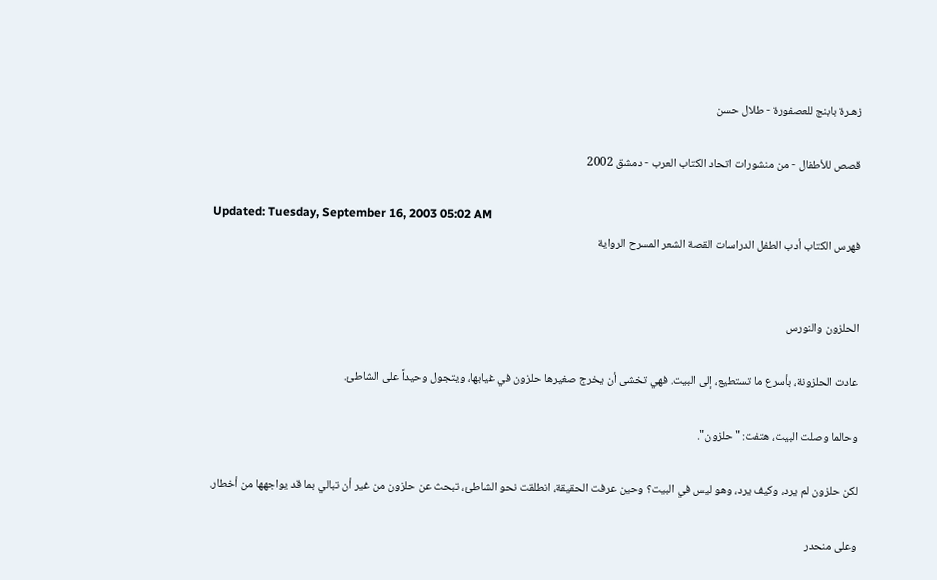زهـرة بابنج للعصفورة - طلال حسن

قصص للأطفال - من منشورات اتحاد الكتاب العرب - دمشق 2002

Updated: Tuesday, September 16, 2003 05:02 AM
فهرس الكتاب أدب الطفل الدراسات القصة الشعر المسرح الرواية


الحلزون والنورس

عادت الحلزونة، بأسرع ما تستطيع، إلى البيت. فهي تخشى أن يخرج صغيرها حلزون في غيابها، ويتجول وحيداً على الشاطئ.

وحالما وصلت البيت، هتفت: "حلزون".

لكن حلزون لم يرد، وكيف يرد، وهو ليس في البيت؟ وحين عرفت الحقيقة، انطلقت نحو الشاطئ، تبحث عن حلزون من غير أن تبالي بما قد يواجهها من أخطار.

وعلى منحدر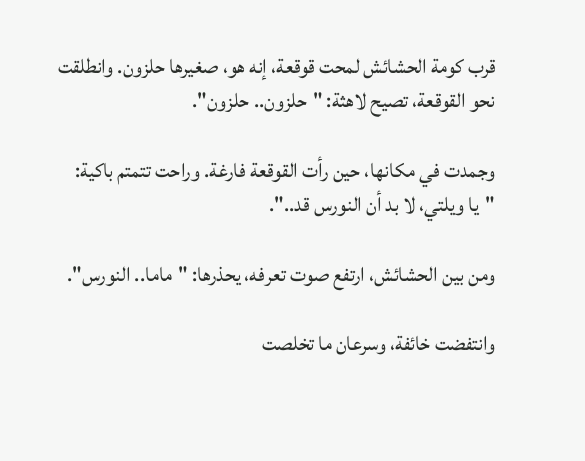قرب كومة الحشائش لمحت قوقعة، إنه هو، صغيرها حلزون. وانطلقت نحو القوقعة، تصيح لاهثة: "حلزون.. حلزون".

وجمدت في مكانها، حين رأت القوقعة فارغة. وراحت تتمتم باكية: "يا ويلتي، لا بد أن النورس قد..".

ومن بين الحشائش، ارتفع صوت تعرفه، يحذرها: "ماما.. النورس".

وانتفضت خائفة، وسرعان ما تخلصت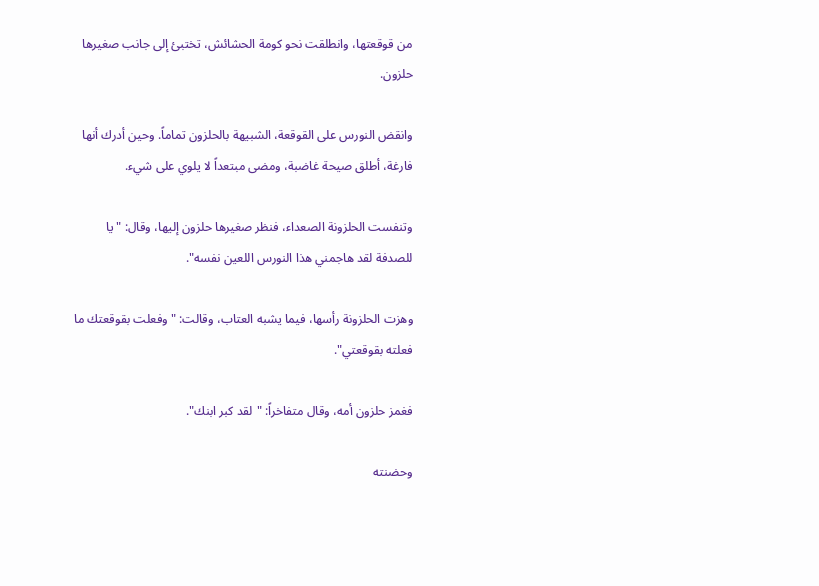من قوقعتها، وانطلقت نحو كومة الحشائش، تختبئ إلى جانب صغيرها حلزون.

وانقض النورس على القوقعة، الشبيهة بالحلزون تماماً. وحين أدرك أنها فارغة، أطلق صيحة غاضبة، ومضى مبتعداً لا يلوي على شيء.

وتنفست الحلزونة الصعداء، فنظر صغيرها حلزون إليها، وقال: "يا للصدفة لقد هاجمني هذا النورس اللعين نفسه".

وهزت الحلزونة رأسها، فيما يشبه العتاب، وقالت: "وفعلت بقوقعتك ما فعلته بقوقعتي".

فغمز حلزون أمه، وقال متفاخراً: "لقد كبر ابنك".

وحضنته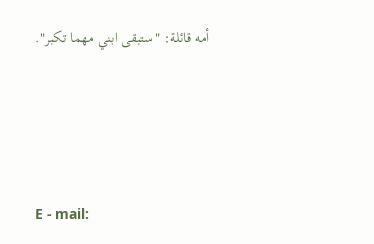أمه قائلة: "ستبقى ابني مهما تكبر".





E - mail: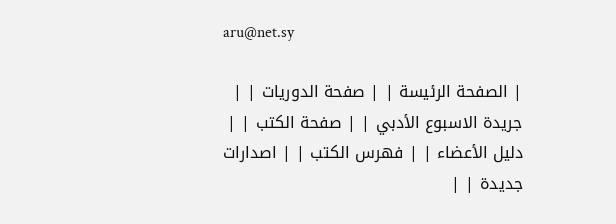aru@net.sy

| الصفحة الرئيسة | | صفحة الدوريات | | جريدة الاسبوع الأدبي | | صفحة الكتب | | دليل الأعضاء | | فهرس الكتب | | اصدارات جديدة | |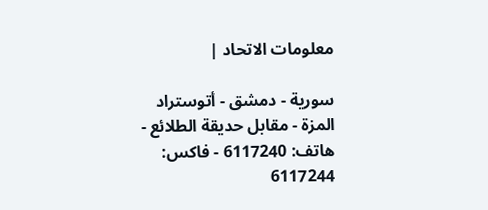معلومات الاتحاد |

سورية - دمشق - أتوستراد المزة - مقابل حديقة الطلائع - هاتف: 6117240 - فاكس: 6117244